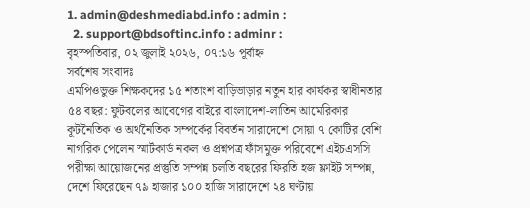1. admin@deshmediabd.info : admin :
  2. support@bdsoftinc.info : adminr :
বৃহস্পতিবার, ০২ জুলাই ২০২৬, ০৭:১৬ পূর্বাহ্ন
সর্বশেষ সংবাদঃ
এমপিওভুক্ত শিক্ষকদের ১৫ শতাংশ বাড়িভাড়ার নতুন হার কার্যকর স্বাধীনতার ৫৪ বছর: ফুটবলের আবেগের বাইরে বাংলাদেশ-লাতিন আমেরিকার কূটনৈতিক ও অর্থনৈতিক সম্পর্কের বিবর্তন সারাদেশে সোয়া ৭ কোটির বেশি নাগরিক পেলেন স্মার্টকার্ড নকল ও প্রশ্নপত্র ফাঁসমুক্ত পরিবেশে এইচএসসি পরীক্ষা আয়োজনের প্রস্তুতি সম্পন্ন চলতি বছরের ফিরতি হজ ফ্লাইট সম্পন্ন, দেশে ফিরেছেন ৭৯ হাজার ১০০ হাজি সারাদেশে ২৪ ঘণ্টায়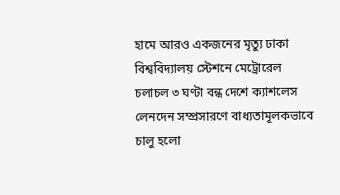হামে আরও একজনের মৃত্যু ঢাকা বিশ্ববিদ্যালয় স্টেশনে মেট্রোরেল চলাচল ৩ ঘণ্টা বন্ধ দেশে ক্যাশলেস লেনদেন সম্প্রসারণে বাধ্যতামূলকভাবে চালু হলো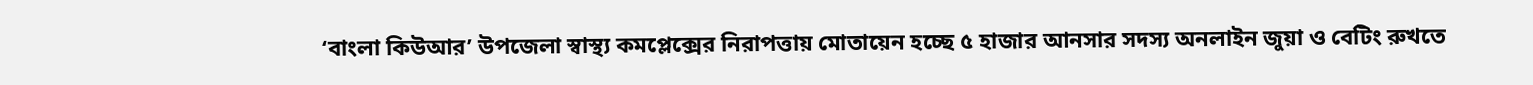‘বাংলা কিউআর’ উপজেলা স্বাস্থ্য কমপ্লেক্সের নিরাপত্তায় মোতায়েন হচ্ছে ৫ হাজার আনসার সদস্য অনলাইন জুয়া ও বেটিং রুখতে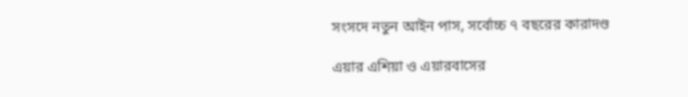সংসদে নতুন আইন পাস, সর্বোচ্চ ৭ বছরের কারাদণ্ড

এয়ার এশিয়া ও এয়ারবাসের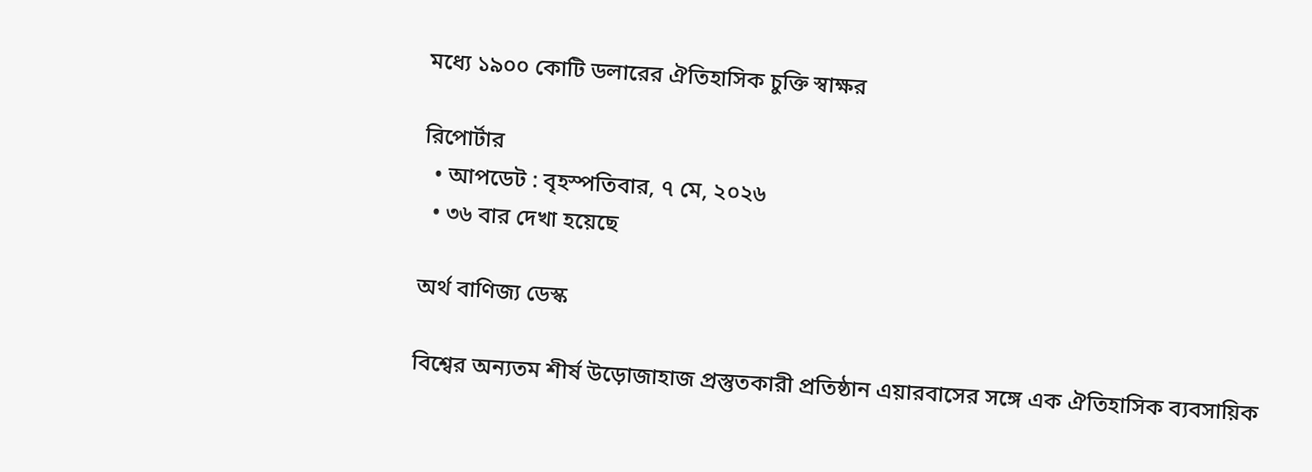মধ্যে ১৯০০ কোটি ডলারের ঐতিহাসিক চুক্তি স্বাক্ষর

রিপোর্টার
  • আপডেট : বৃহস্পতিবার, ৭ মে, ২০২৬
  • ৩৬ বার দেখা হয়েছে

অর্থ বাণিজ্য ডেস্ক

বিশ্বের অন্যতম শীর্ষ উড়োজাহাজ প্রস্তুতকারী প্রতিষ্ঠান এয়ারবাসের সঙ্গে এক ঐতিহাসিক ব্যবসায়িক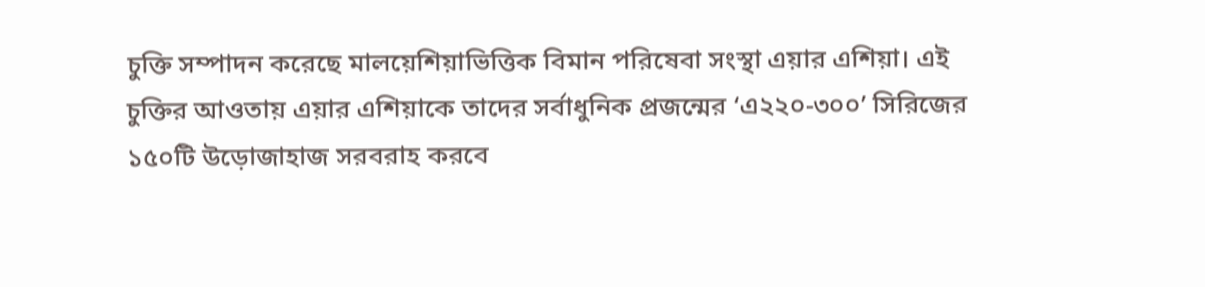চুক্তি সম্পাদন করেছে মালয়েশিয়াভিত্তিক বিমান পরিষেবা সংস্থা এয়ার এশিয়া। এই চুক্তির আওতায় এয়ার এশিয়াকে তাদের সর্বাধুনিক প্রজন্মের ‘এ২২০-৩০০’ সিরিজের ১৫০টি উড়োজাহাজ সরবরাহ করবে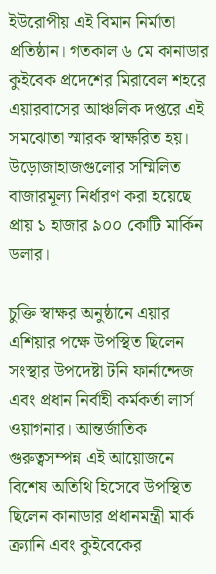ইউরোপীয় এই বিমান নির্মাতা প্রতিষ্ঠান। গতকাল ৬ মে কানাডার কুইবেক প্রদেশের মিরাবেল শহরে এয়ারবাসের আঞ্চলিক দপ্তরে এই সমঝোতা স্মারক স্বাক্ষরিত হয়। উড়োজাহাজগুলোর সম্মিলিত বাজারমূল্য নির্ধারণ করা হয়েছে প্রায় ১ হাজার ৯০০ কোটি মার্কিন ডলার।

চুক্তি স্বাক্ষর অনুষ্ঠানে এয়ার এশিয়ার পক্ষে উপস্থিত ছিলেন সংস্থার উপদেষ্টা টনি ফার্নান্দেজ এবং প্রধান নির্বাহী কর্মকর্তা লার্স ওয়াগনার। আন্তর্জাতিক গুরুত্বসম্পন্ন এই আয়োজনে বিশেষ অতিথি হিসেবে উপস্থিত ছিলেন কানাডার প্রধানমন্ত্রী মার্ক ক্র্যানি এবং কুইবেকের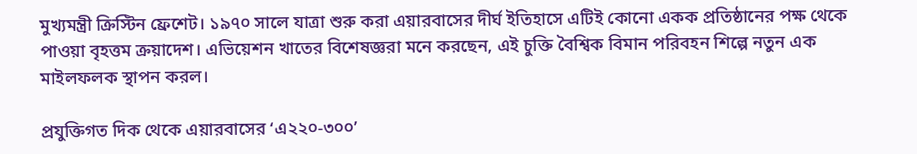মুখ্যমন্ত্রী ক্রিস্টিন ফ্রেশেট। ১৯৭০ সালে যাত্রা শুরু করা এয়ারবাসের দীর্ঘ ইতিহাসে এটিই কোনো একক প্রতিষ্ঠানের পক্ষ থেকে পাওয়া বৃহত্তম ক্রয়াদেশ। এভিয়েশন খাতের বিশেষজ্ঞরা মনে করছেন, এই চুক্তি বৈশ্বিক বিমান পরিবহন শিল্পে নতুন এক মাইলফলক স্থাপন করল।

প্রযুক্তিগত দিক থেকে এয়ারবাসের ‘এ২২০-৩০০’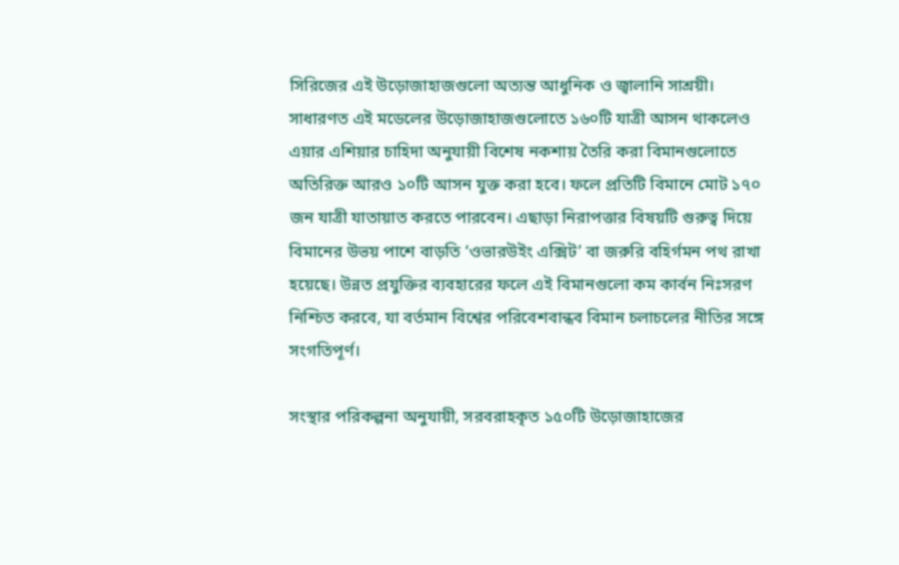সিরিজের এই উড়োজাহাজগুলো অত্যন্ত আধুনিক ও জ্বালানি সাশ্রয়ী। সাধারণত এই মডেলের উড়োজাহাজগুলোতে ১৬০টি যাত্রী আসন থাকলেও এয়ার এশিয়ার চাহিদা অনুযায়ী বিশেষ নকশায় তৈরি করা বিমানগুলোতে অতিরিক্ত আরও ১০টি আসন যুক্ত করা হবে। ফলে প্রতিটি বিমানে মোট ১৭০ জন যাত্রী যাতায়াত করতে পারবেন। এছাড়া নিরাপত্তার বিষয়টি গুরুত্ব দিয়ে বিমানের উভয় পাশে বাড়তি ‘ওভারউইং এক্সিট’ বা জরুরি বহির্গমন পথ রাখা হয়েছে। উন্নত প্রযুক্তির ব্যবহারের ফলে এই বিমানগুলো কম কার্বন নিঃসরণ নিশ্চিত করবে, যা বর্তমান বিশ্বের পরিবেশবান্ধব বিমান চলাচলের নীতির সঙ্গে সংগতিপূর্ণ।

সংস্থার পরিকল্পনা অনুযায়ী, সরবরাহকৃত ১৫০টি উড়োজাহাজের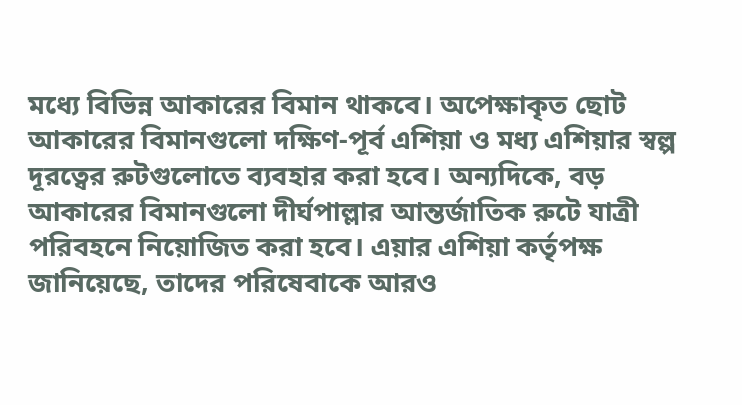মধ্যে বিভিন্ন আকারের বিমান থাকবে। অপেক্ষাকৃত ছোট আকারের বিমানগুলো দক্ষিণ-পূর্ব এশিয়া ও মধ্য এশিয়ার স্বল্প দূরত্বের রুটগুলোতে ব্যবহার করা হবে। অন্যদিকে, বড় আকারের বিমানগুলো দীর্ঘপাল্লার আন্তর্জাতিক রুটে যাত্রী পরিবহনে নিয়োজিত করা হবে। এয়ার এশিয়া কর্তৃপক্ষ জানিয়েছে, তাদের পরিষেবাকে আরও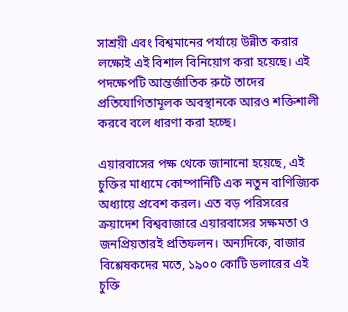সাশ্রয়ী এবং বিশ্বমানের পর্যায়ে উন্নীত করার লক্ষ্যেই এই বিশাল বিনিয়োগ করা হয়েছে। এই পদক্ষেপটি আন্তর্জাতিক রুটে তাদের প্রতিযোগিতামূলক অবস্থানকে আরও শক্তিশালী করবে বলে ধারণা করা হচ্ছে।

এয়ারবাসের পক্ষ থেকে জানানো হয়েছে, এই চুক্তির মাধ্যমে কোম্পানিটি এক নতুন বাণিজ্যিক অধ্যায়ে প্রবেশ করল। এত বড় পরিসরের ক্রয়াদেশ বিশ্ববাজারে এয়ারবাসের সক্ষমতা ও জনপ্রিয়তারই প্রতিফলন। অন্যদিকে, বাজার বিশ্লেষকদের মতে, ১৯০০ কোটি ডলারের এই চুক্তি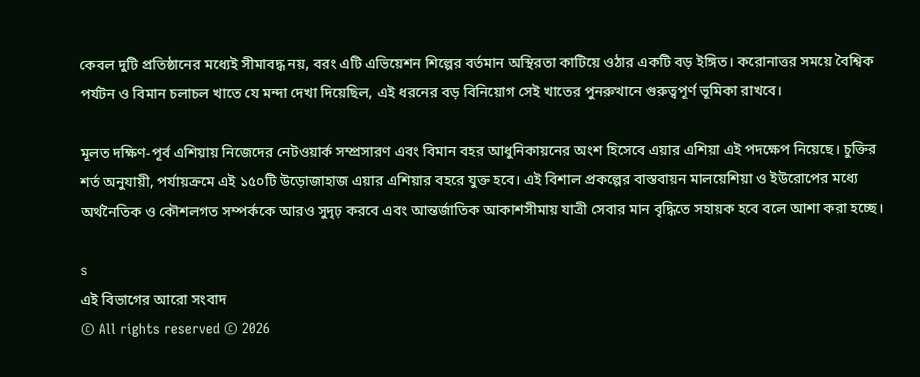কেবল দুটি প্রতিষ্ঠানের মধ্যেই সীমাবদ্ধ নয়, বরং এটি এভিয়েশন শিল্পের বর্তমান অস্থিরতা কাটিয়ে ওঠার একটি বড় ইঙ্গিত। করোনাত্তর সময়ে বৈশ্বিক পর্যটন ও বিমান চলাচল খাতে যে মন্দা দেখা দিয়েছিল, এই ধরনের বড় বিনিয়োগ সেই খাতের পুনরুত্থানে গুরুত্বপূর্ণ ভূমিকা রাখবে।

মূলত দক্ষিণ-পূর্ব এশিয়ায় নিজেদের নেটওয়ার্ক সম্প্রসারণ এবং বিমান বহর আধুনিকায়নের অংশ হিসেবে এয়ার এশিয়া এই পদক্ষেপ নিয়েছে। চুক্তির শর্ত অনুযায়ী, পর্যায়ক্রমে এই ১৫০টি উড়োজাহাজ এয়ার এশিয়ার বহরে যুক্ত হবে। এই বিশাল প্রকল্পের বাস্তবায়ন মালয়েশিয়া ও ইউরোপের মধ্যে অর্থনৈতিক ও কৌশলগত সম্পর্ককে আরও সুদৃঢ় করবে এবং আন্তর্জাতিক আকাশসীমায় যাত্রী সেবার মান বৃদ্ধিতে সহায়ক হবে বলে আশা করা হচ্ছে।

s
এই বিভাগের আরো সংবাদ
© All rights reserved © 2026